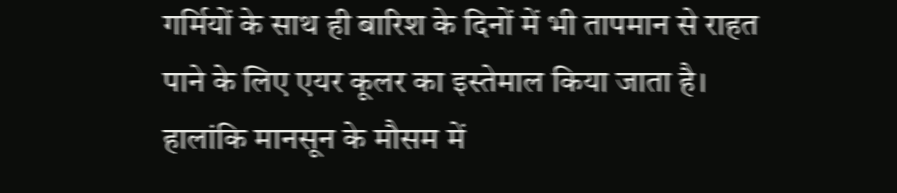गर्मियों के साथ ही बारिश के दिनों में भी तापमान से राहत पाने के लिए एयर कूलर का इस्तेमाल किया जाता है। हालांकि मानसून के मौसम में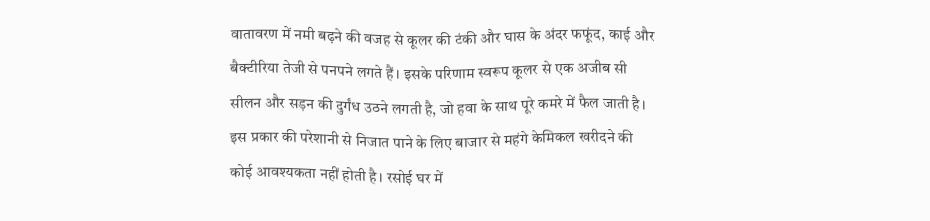वातावरण में नमी बढ़ने की वजह से कूलर की टंकी और घास के अंदर फफूंद, काई और बैक्टीरिया तेजी से पनपने लगते हैं। इसके परिणाम स्वरूप कूलर से एक अजीब सी सीलन और सड़न की दुर्गंध उठने लगती है, जो हवा के साथ पूरे कमरे में फैल जाती है। इस प्रकार की परेशानी से निजात पाने के लिए बाजार से महंगे केमिकल खरीदने की कोई आवश्यकता नहीं होती है। रसोई घर में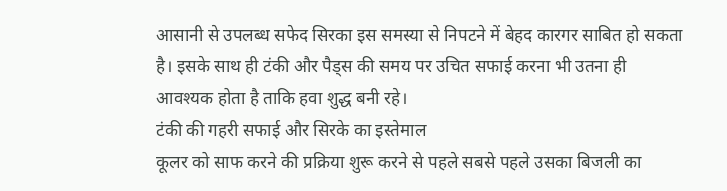आसानी से उपलब्ध सफेद सिरका इस समस्या से निपटने में बेहद कारगर साबित हो सकता है। इसके साथ ही टंकी और पैड्स की समय पर उचित सफाई करना भी उतना ही आवश्यक होता है ताकि हवा शुद्ध बनी रहे।
टंकी की गहरी सफाई और सिरके का इस्तेमाल
कूलर को साफ करने की प्रक्रिया शुरू करने से पहले सबसे पहले उसका बिजली का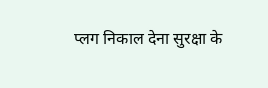प्लग निकाल देना सुरक्षा के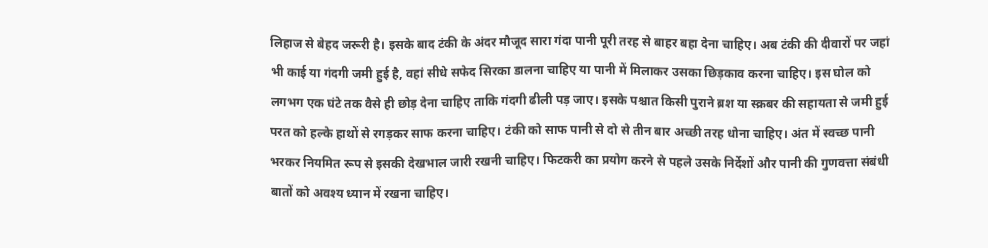लिहाज से बेहद जरूरी है। इसके बाद टंकी के अंदर मौजूद सारा गंदा पानी पूरी तरह से बाहर बहा देना चाहिए। अब टंकी की दीवारों पर जहां भी काई या गंदगी जमी हुई है, वहां सीधे सफेद सिरका डालना चाहिए या पानी में मिलाकर उसका छिड़काव करना चाहिए। इस घोल को लगभग एक घंटे तक वैसे ही छोड़ देना चाहिए ताकि गंदगी ढीली पड़ जाए। इसके पश्चात किसी पुराने ब्रश या स्क्रबर की सहायता से जमी हुई परत को हल्के हाथों से रगड़कर साफ करना चाहिए। टंकी को साफ पानी से दो से तीन बार अच्छी तरह धोना चाहिए। अंत में स्वच्छ पानी भरकर नियमित रूप से इसकी देखभाल जारी रखनी चाहिए। फिटकरी का प्रयोग करने से पहले उसके निर्देशों और पानी की गुणवत्ता संबंधी बातों को अवश्य ध्यान में रखना चाहिए।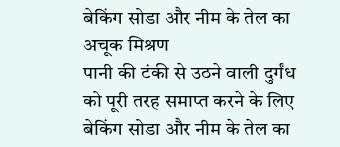बेकिंग सोडा और नीम के तेल का अचूक मिश्रण
पानी की टंकी से उठने वाली दुर्गंध को पूरी तरह समाप्त करने के लिए बेकिंग सोडा और नीम के तेल का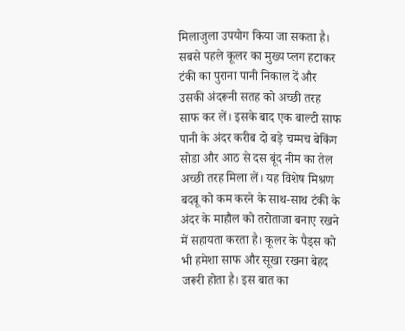मिलाजुला उपयोग किया जा सकता है। सबसे पहले कूलर का मुख्य प्लग हटाकर टंकी का पुराना पानी निकाल दें और उसकी अंदरूनी सतह को अच्छी तरह साफ कर लें। इसके बाद एक बाल्टी साफ पानी के अंदर करीब दो बड़े चम्मच बेकिंग सोडा और आठ से दस बूंद नीम का तेल अच्छी तरह मिला लें। यह विशेष मिश्रण बदबू को कम करने के साथ-साथ टंकी के अंदर के माहौल को तरोताजा बनाए रखने में सहायता करता है। कूलर के पैड्स को भी हमेशा साफ और सूखा रखना बेहद जरूरी होता है। इस बात का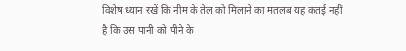विशेष ध्यान रखें कि नीम के तेल को मिलाने का मतलब यह कतई नहीं है कि उस पानी को पीने के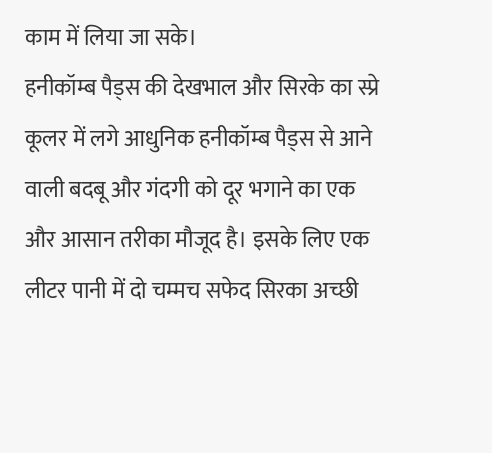काम में लिया जा सके।
हनीकॉम्ब पैड्स की देखभाल और सिरके का स्प्रे
कूलर में लगे आधुनिक हनीकॉम्ब पैड्स से आने वाली बदबू और गंदगी को दूर भगाने का एक और आसान तरीका मौजूद है। इसके लिए एक लीटर पानी में दो चम्मच सफेद सिरका अच्छी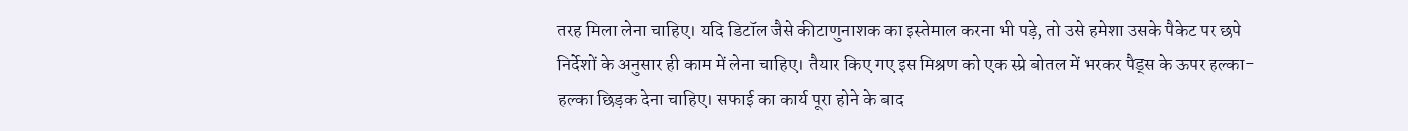तरह मिला लेना चाहिए। यदि डिटॉल जैसे कीटाणुनाशक का इस्तेमाल करना भी पड़े, तो उसे हमेशा उसके पैकेट पर छपे निर्देशों के अनुसार ही काम में लेना चाहिए। तैयार किए गए इस मिश्रण को एक स्प्रे बोतल में भरकर पैड्स के ऊपर हल्का-हल्का छिड़क देना चाहिए। सफाई का कार्य पूरा होने के बाद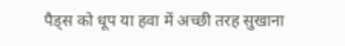पैड्स को धूप या हवा में अच्छी तरह सुखाना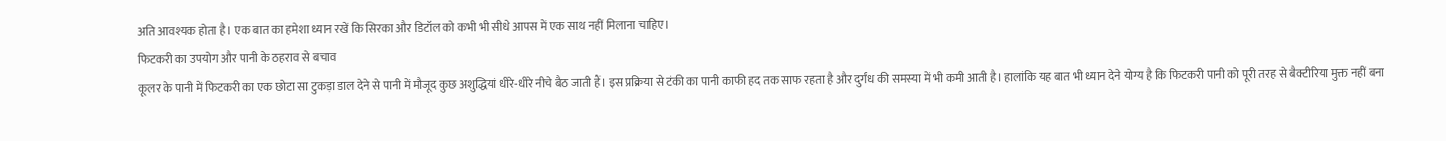अति आवश्यक होता है। एक बात का हमेशा ध्यान रखें कि सिरका और डिटॉल को कभी भी सीधे आपस में एक साथ नहीं मिलाना चाहिए।
फिटकरी का उपयोग और पानी के ठहराव से बचाव
कूलर के पानी में फिटकरी का एक छोटा सा टुकड़ा डाल देने से पानी में मौजूद कुछ अशुद्धियां धीरे-धीरे नीचे बैठ जाती हैं। इस प्रक्रिया से टंकी का पानी काफी हद तक साफ रहता है और दुर्गंध की समस्या में भी कमी आती है। हालांकि यह बात भी ध्यान देने योग्य है कि फिटकरी पानी को पूरी तरह से बैक्टीरिया मुक्त नहीं बना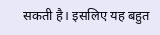सकती है। इसलिए यह बहुत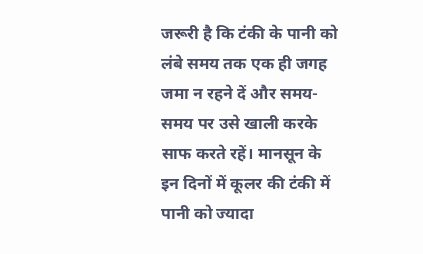जरूरी है कि टंकी के पानी को लंबे समय तक एक ही जगह जमा न रहने दें और समय-समय पर उसे खाली करके साफ करते रहें। मानसून के इन दिनों में कूलर की टंकी में पानी को ज्यादा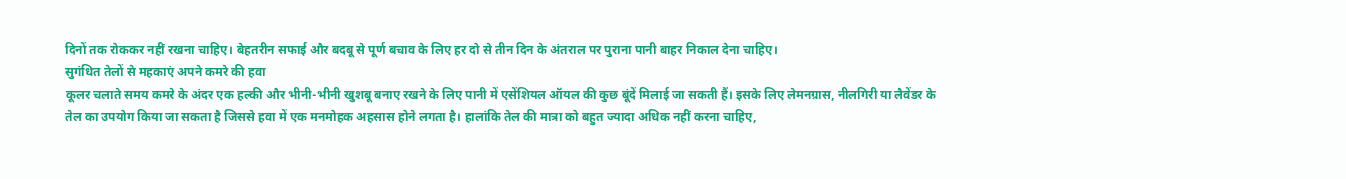दिनों तक रोककर नहीं रखना चाहिए। बेहतरीन सफाई और बदबू से पूर्ण बचाव के लिए हर दो से तीन दिन के अंतराल पर पुराना पानी बाहर निकाल देना चाहिए।
सुगंधित तेलों से महकाएं अपने कमरे की हवा
कूलर चलाते समय कमरे के अंदर एक हल्की और भीनी-भीनी खुशबू बनाए रखने के लिए पानी में एसेंशियल ऑयल की कुछ बूंदें मिलाई जा सकती हैं। इसके लिए लेमनग्रास, नीलगिरी या लैवेंडर के तेल का उपयोग किया जा सकता है जिससे हवा में एक मनमोहक अहसास होने लगता है। हालांकि तेल की मात्रा को बहुत ज्यादा अधिक नहीं करना चाहिए,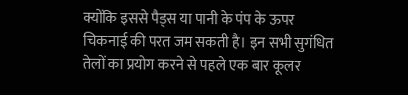क्योंकि इससे पैड्स या पानी के पंप के ऊपर चिकनाई की परत जम सकती है। इन सभी सुगंधित तेलों का प्रयोग करने से पहले एक बार कूलर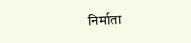निर्माता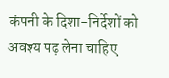कंपनी के दिशा-निर्देशों को अवश्य पढ़ लेना चाहिए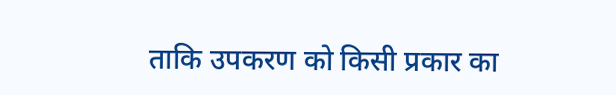ताकि उपकरण को किसी प्रकार का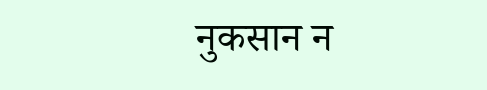नुकसान न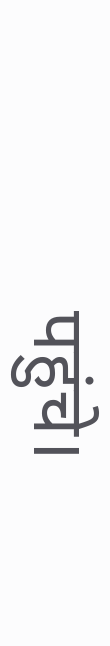पहुंचे।